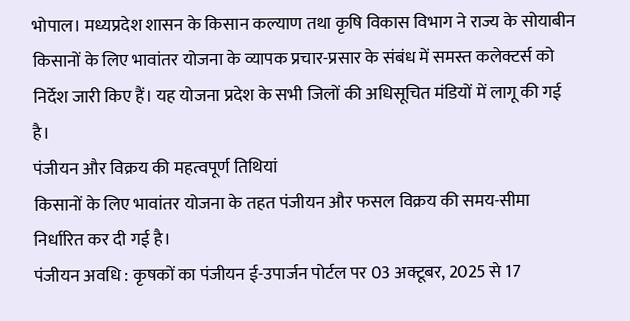भोपाल। मध्यप्रदेश शासन के किसान कल्याण तथा कृषि विकास विभाग ने राज्य के सोयाबीन किसानों के लिए भावांतर योजना के व्यापक प्रचार-प्रसार के संबंध में समस्त कलेक्टर्स को निर्देश जारी किए हैं। यह योजना प्रदेश के सभी जिलों की अधिसूचित मंडियों में लागू की गई है।
पंजीयन और विक्रय की महत्वपूर्ण तिथियां
किसानों के लिए भावांतर योजना के तहत पंजीयन और फसल विक्रय की समय-सीमा निर्धारित कर दी गई है।
पंजीयन अवधि : कृषकों का पंजीयन ई-उपार्जन पोर्टल पर 03 अक्टूबर, 2025 से 17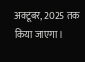अक्टूबर, 2025 तक किया जाएगा।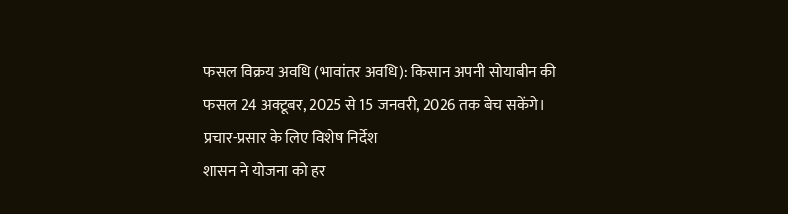फसल विक्रय अवधि (भावांतर अवधि): किसान अपनी सोयाबीन की फसल 24 अक्टूबर, 2025 से 15 जनवरी, 2026 तक बेच सकेंगे।
प्रचार-प्रसार के लिए विशेष निर्देश
शासन ने योजना को हर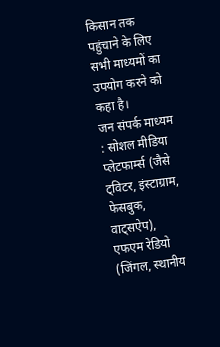किसान तक पहुंचाने के लिए सभी माध्यमों का उपयोग करने को कहा है।
जन संपर्क माध्यम : सोशल मीडिया प्लेटफार्म्स (जैसे ट्विटर, इंस्टाग्राम, फेसबुक, वाट्सऐप), एफएम रेडियो (जिंगल, स्थानीय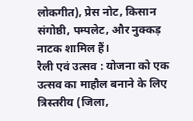लोकगीत), प्रेस नोट, किसान संगोष्ठी, पम्पलेट, और नुक्कड़ नाटक शामिल हैं।
रैली एवं उत्सव : योजना को एक उत्सव का माहौल बनाने के लिए त्रिस्तरीय (जिला,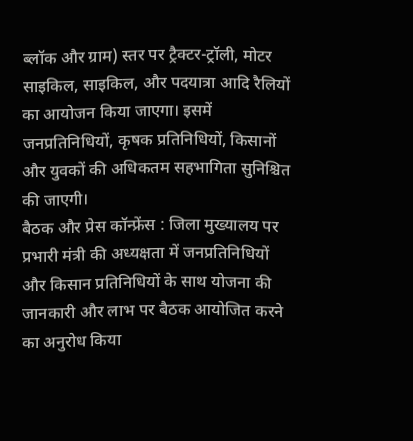ब्लॉक और ग्राम) स्तर पर ट्रैक्टर-ट्रॉली, मोटर साइकिल, साइकिल, और पदयात्रा आदि रैलियों का आयोजन किया जाएगा। इसमें जनप्रतिनिधियों, कृषक प्रतिनिधियों, किसानों और युवकों की अधिकतम सहभागिता सुनिश्चित की जाएगी।
बैठक और प्रेस कॉन्फ्रेंस : जिला मुख्यालय पर प्रभारी मंत्री की अध्यक्षता में जनप्रतिनिधियों और किसान प्रतिनिधियों के साथ योजना की जानकारी और लाभ पर बैठक आयोजित करने का अनुरोध किया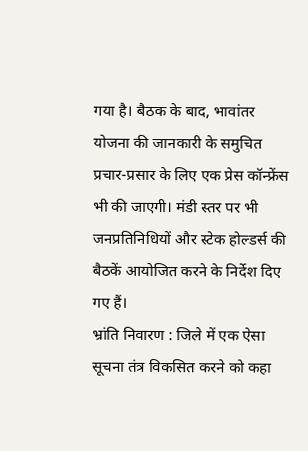गया है। बैठक के बाद, भावांतर योजना की जानकारी के समुचित प्रचार-प्रसार के लिए एक प्रेस कॉन्फ्रेंस भी की जाएगी। मंडी स्तर पर भी जनप्रतिनिधियों और स्टेक होल्डर्स की बैठकें आयोजित करने के निर्देश दिए गए हैं।
भ्रांति निवारण : जिले में एक ऐसा सूचना तंत्र विकसित करने को कहा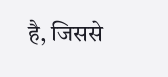है, जिससे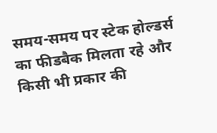समय-समय पर स्टेक होल्डर्स का फीडबैक मिलता रहे और किसी भी प्रकार की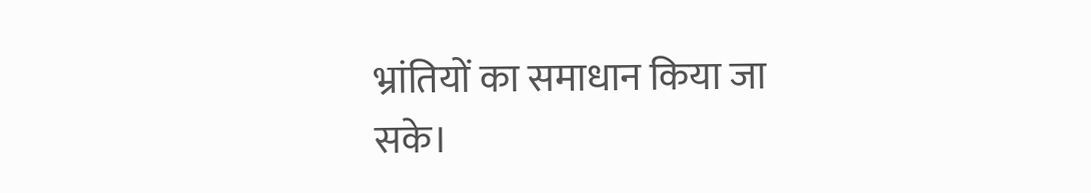भ्रांतियों का समाधान किया जा सके।